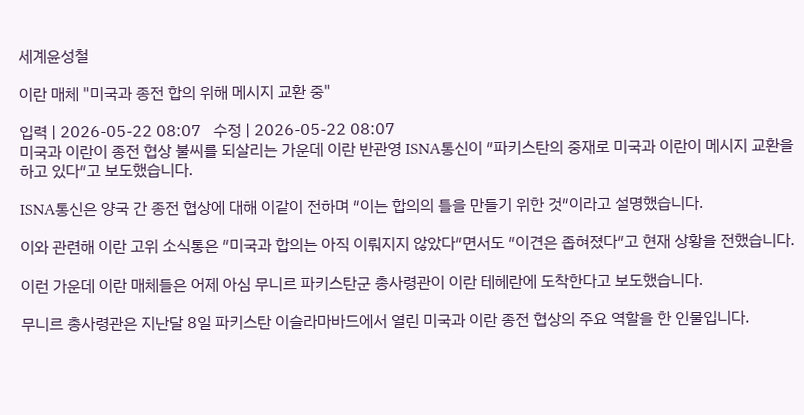세계윤성철

이란 매체 "미국과 종전 합의 위해 메시지 교환 중"

입력 | 2026-05-22 08:07   수정 | 2026-05-22 08:07
미국과 이란이 종전 협상 불씨를 되살리는 가운데 이란 반관영 ISNA통신이 ″파키스탄의 중재로 미국과 이란이 메시지 교환을 하고 있다″고 보도했습니다.

ISNA통신은 양국 간 종전 협상에 대해 이같이 전하며 ″이는 합의의 틀을 만들기 위한 것″이라고 설명했습니다.

이와 관련해 이란 고위 소식통은 ″미국과 합의는 아직 이뤄지지 않았다″면서도 ″이견은 좁혀졌다″고 현재 상황을 전했습니다.

이런 가운데 이란 매체들은 어제 아심 무니르 파키스탄군 총사령관이 이란 테헤란에 도착한다고 보도했습니다.

무니르 총사령관은 지난달 8일 파키스탄 이슬라마바드에서 열린 미국과 이란 종전 협상의 주요 역할을 한 인물입니다.